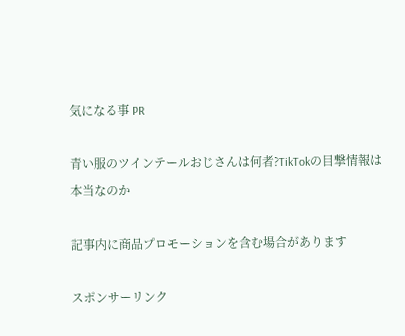気になる事 PR

青い服のツインテールおじさんは何者?TikTokの目撃情報は本当なのか

記事内に商品プロモーションを含む場合があります

スポンサーリンク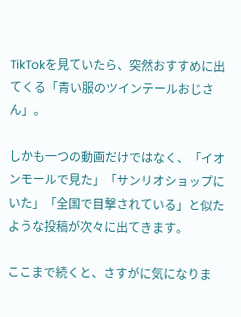TikTokを見ていたら、突然おすすめに出てくる「青い服のツインテールおじさん」。

しかも一つの動画だけではなく、「イオンモールで見た」「サンリオショップにいた」「全国で目撃されている」と似たような投稿が次々に出てきます。

ここまで続くと、さすがに気になりま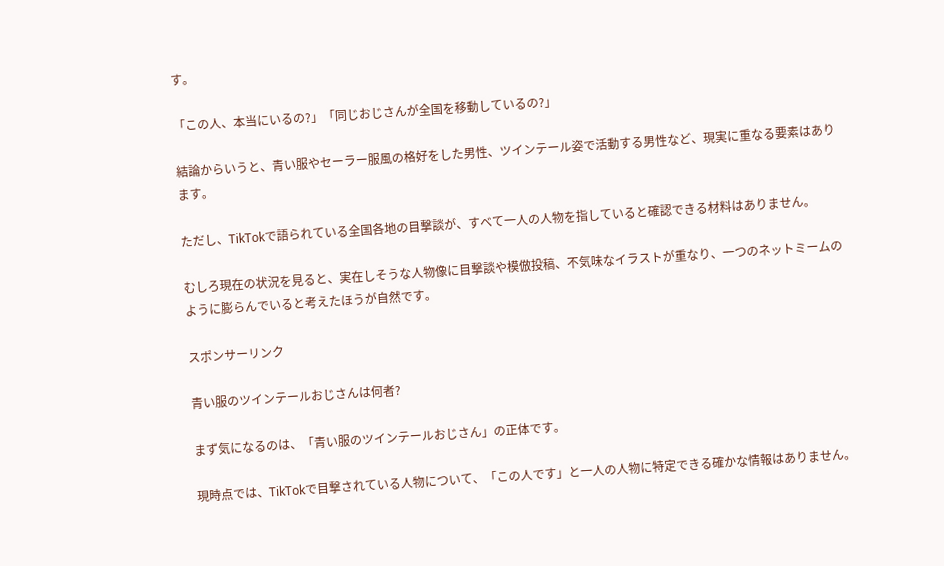す。

「この人、本当にいるの?」「同じおじさんが全国を移動しているの?」

結論からいうと、青い服やセーラー服風の格好をした男性、ツインテール姿で活動する男性など、現実に重なる要素はあります。

ただし、TikTokで語られている全国各地の目撃談が、すべて一人の人物を指していると確認できる材料はありません。

むしろ現在の状況を見ると、実在しそうな人物像に目撃談や模倣投稿、不気味なイラストが重なり、一つのネットミームのように膨らんでいると考えたほうが自然です。

スポンサーリンク

青い服のツインテールおじさんは何者?

まず気になるのは、「青い服のツインテールおじさん」の正体です。

現時点では、TikTokで目撃されている人物について、「この人です」と一人の人物に特定できる確かな情報はありません。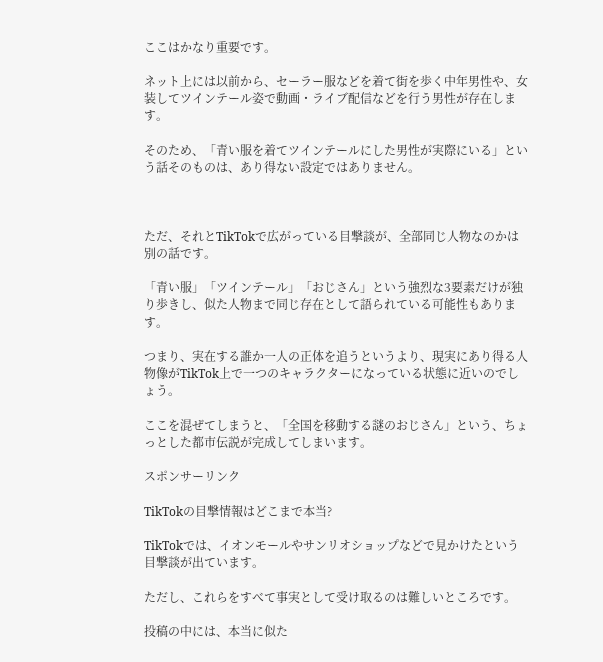ここはかなり重要です。

ネット上には以前から、セーラー服などを着て街を歩く中年男性や、女装してツインテール姿で動画・ライブ配信などを行う男性が存在します。

そのため、「青い服を着てツインテールにした男性が実際にいる」という話そのものは、あり得ない設定ではありません。



ただ、それとTikTokで広がっている目撃談が、全部同じ人物なのかは別の話です。

「青い服」「ツインテール」「おじさん」という強烈な3要素だけが独り歩きし、似た人物まで同じ存在として語られている可能性もあります。

つまり、実在する誰か一人の正体を追うというより、現実にあり得る人物像がTikTok上で一つのキャラクターになっている状態に近いのでしょう。

ここを混ぜてしまうと、「全国を移動する謎のおじさん」という、ちょっとした都市伝説が完成してしまいます。

スポンサーリンク

TikTokの目撃情報はどこまで本当?

TikTokでは、イオンモールやサンリオショップなどで見かけたという目撃談が出ています。

ただし、これらをすべて事実として受け取るのは難しいところです。

投稿の中には、本当に似た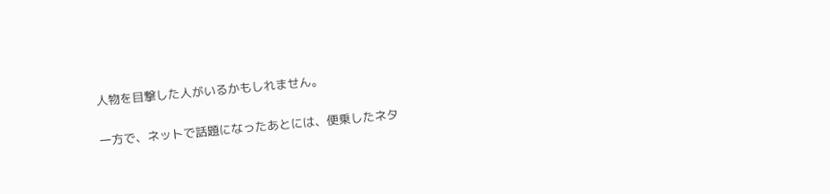人物を目撃した人がいるかもしれません。

一方で、ネットで話題になったあとには、便乗したネタ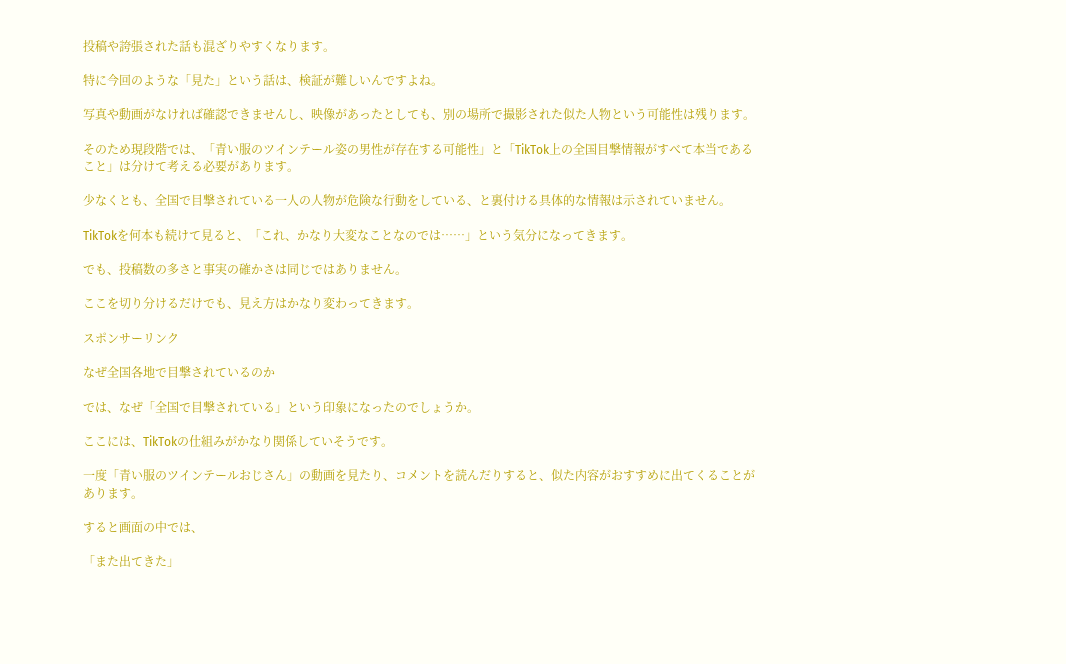投稿や誇張された話も混ざりやすくなります。

特に今回のような「見た」という話は、検証が難しいんですよね。

写真や動画がなければ確認できませんし、映像があったとしても、別の場所で撮影された似た人物という可能性は残ります。

そのため現段階では、「青い服のツインテール姿の男性が存在する可能性」と「TikTok上の全国目撃情報がすべて本当であること」は分けて考える必要があります。

少なくとも、全国で目撃されている一人の人物が危険な行動をしている、と裏付ける具体的な情報は示されていません。

TikTokを何本も続けて見ると、「これ、かなり大変なことなのでは……」という気分になってきます。

でも、投稿数の多さと事実の確かさは同じではありません。

ここを切り分けるだけでも、見え方はかなり変わってきます。

スポンサーリンク

なぜ全国各地で目撃されているのか

では、なぜ「全国で目撃されている」という印象になったのでしょうか。

ここには、TikTokの仕組みがかなり関係していそうです。

一度「青い服のツインテールおじさん」の動画を見たり、コメントを読んだりすると、似た内容がおすすめに出てくることがあります。

すると画面の中では、

「また出てきた」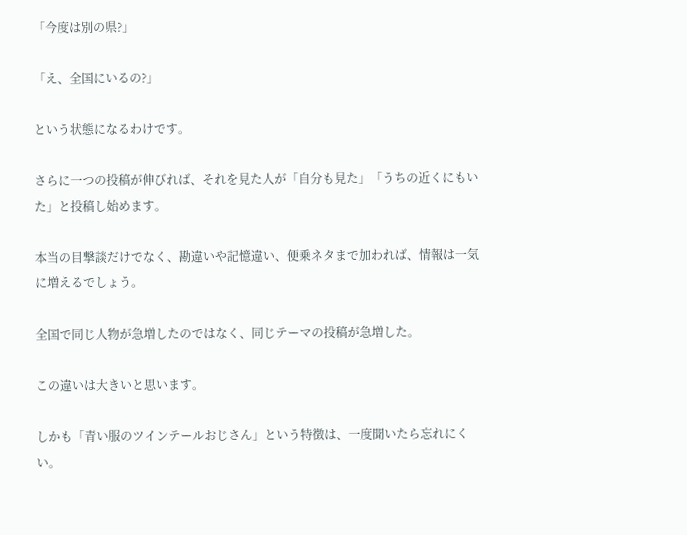「今度は別の県?」

「え、全国にいるの?」

という状態になるわけです。

さらに一つの投稿が伸びれば、それを見た人が「自分も見た」「うちの近くにもいた」と投稿し始めます。

本当の目撃談だけでなく、勘違いや記憶違い、便乗ネタまで加われば、情報は一気に増えるでしょう。

全国で同じ人物が急増したのではなく、同じテーマの投稿が急増した。

この違いは大きいと思います。

しかも「青い服のツインテールおじさん」という特徴は、一度聞いたら忘れにくい。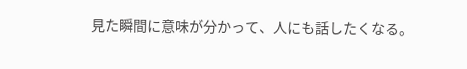見た瞬間に意味が分かって、人にも話したくなる。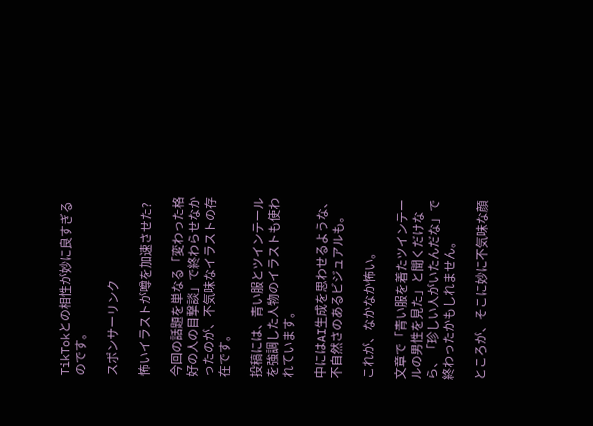TikTokとの相性が妙に良すぎるのです。

スポンサーリンク

怖いイラストが噂を加速させた?

今回の話題を単なる「変わった格好の人の目撃談」で終わらせなかったのが、不気味なイラストの存在です。

投稿には、青い服とツインテールを強調した人物のイラストも使われています。

中にはAI生成を思わせるような、不自然さのあるビジュアルも。

これが、なかなか怖い。

文章で「青い服を着たツインテールの男性を見た」と聞くだけなら、「珍しい人がいたんだな」で終わったかもしれません。

ところが、そこに妙に不気味な顔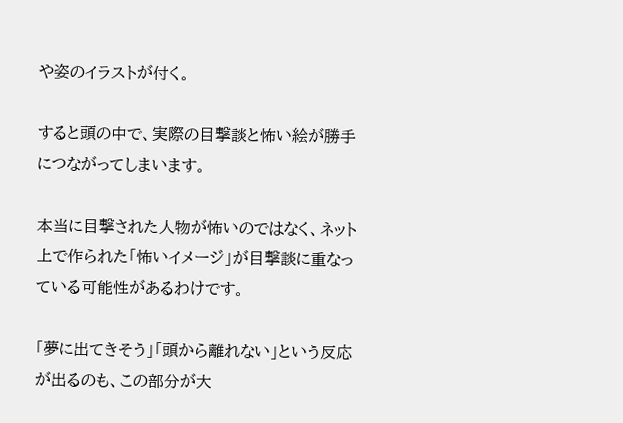や姿のイラストが付く。

すると頭の中で、実際の目撃談と怖い絵が勝手につながってしまいます。

本当に目撃された人物が怖いのではなく、ネット上で作られた「怖いイメージ」が目撃談に重なっている可能性があるわけです。

「夢に出てきそう」「頭から離れない」という反応が出るのも、この部分が大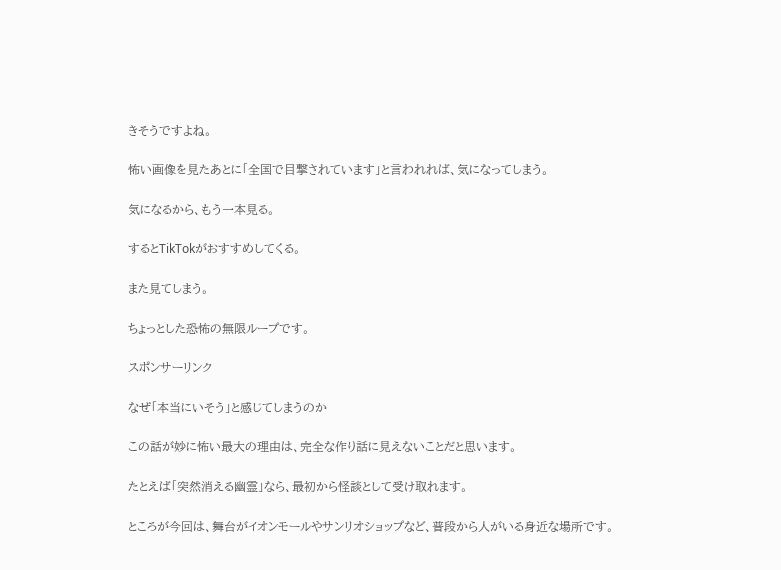きそうですよね。

怖い画像を見たあとに「全国で目撃されています」と言われれば、気になってしまう。

気になるから、もう一本見る。

するとTikTokがおすすめしてくる。

また見てしまう。

ちょっとした恐怖の無限ループです。

スポンサーリンク

なぜ「本当にいそう」と感じてしまうのか

この話が妙に怖い最大の理由は、完全な作り話に見えないことだと思います。

たとえば「突然消える幽霊」なら、最初から怪談として受け取れます。

ところが今回は、舞台がイオンモールやサンリオショップなど、普段から人がいる身近な場所です。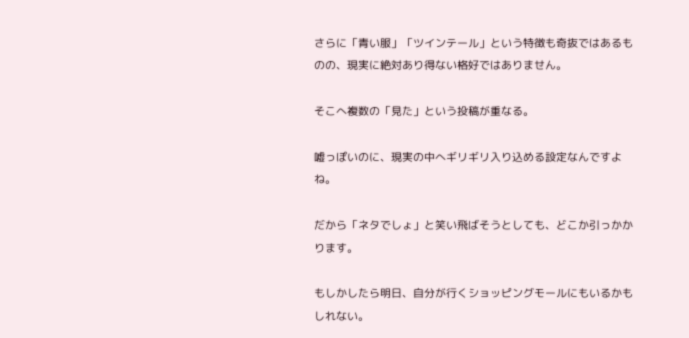さらに「青い服」「ツインテール」という特徴も奇抜ではあるものの、現実に絶対あり得ない格好ではありません。

そこへ複数の「見た」という投稿が重なる。

嘘っぽいのに、現実の中へギリギリ入り込める設定なんですよね。

だから「ネタでしょ」と笑い飛ばそうとしても、どこか引っかかります。

もしかしたら明日、自分が行くショッピングモールにもいるかもしれない。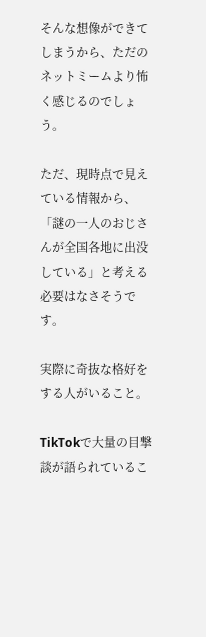そんな想像ができてしまうから、ただのネットミームより怖く感じるのでしょう。

ただ、現時点で見えている情報から、「謎の一人のおじさんが全国各地に出没している」と考える必要はなさそうです。

実際に奇抜な格好をする人がいること。

TikTokで大量の目撃談が語られているこ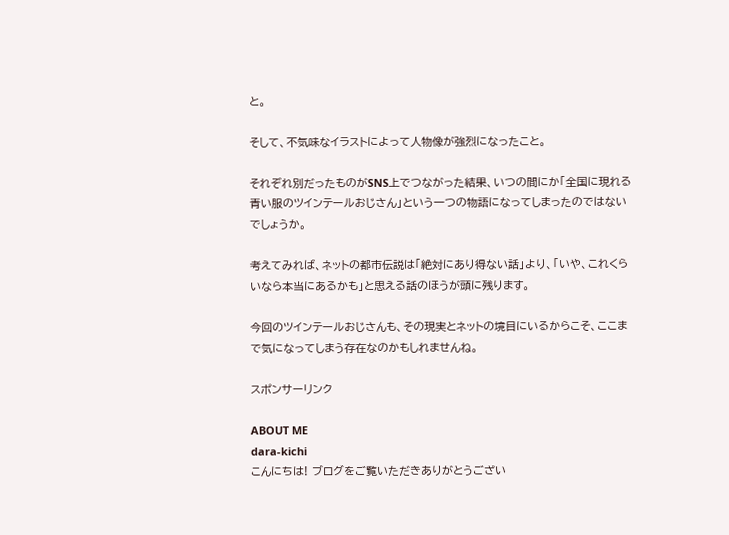と。

そして、不気味なイラストによって人物像が強烈になったこと。

それぞれ別だったものがSNS上でつながった結果、いつの間にか「全国に現れる青い服のツインテールおじさん」という一つの物語になってしまったのではないでしょうか。

考えてみれば、ネットの都市伝説は「絶対にあり得ない話」より、「いや、これくらいなら本当にあるかも」と思える話のほうが頭に残ります。

今回のツインテールおじさんも、その現実とネットの境目にいるからこそ、ここまで気になってしまう存在なのかもしれませんね。

スポンサーリンク

ABOUT ME
dara-kichi
こんにちは! ブログをご覧いただきありがとうござい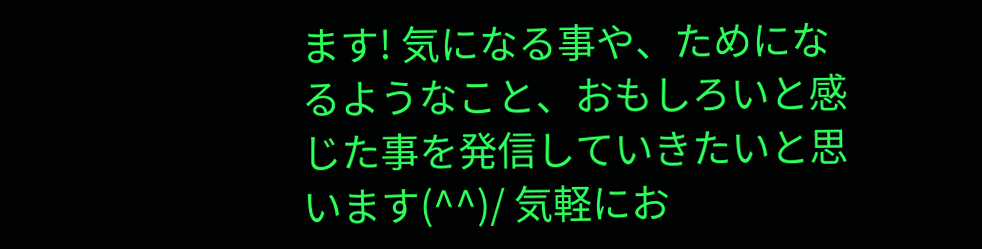ます! 気になる事や、ためになるようなこと、おもしろいと感じた事を発信していきたいと思います(^^)/ 気軽にお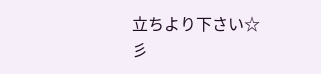立ちより下さい☆彡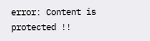error: Content is protected !!